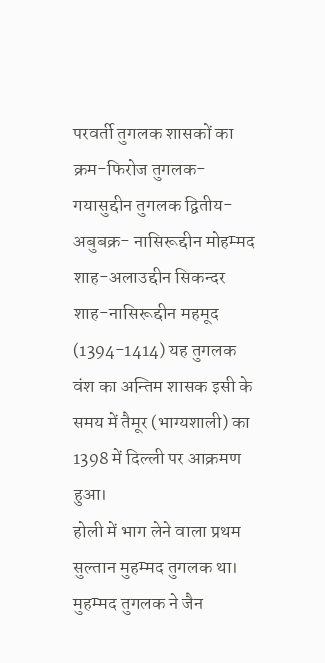परवर्ती तुगलक शासकों का क्रम-फिरोज तुगलक-गयासुद्दीन तुगलक द्वितीय-अबुबक्र- नासिरूद्दीन मोहम्मद शाह-अलाउद्दीन सिकन्दर शाह-नासिरूद्दीन महमूद (1394-1414) यह तुगलक वंश का अन्तिम शासक इसी के समय में तैमूर (भाग्यशाली) का 1398 में दिल्ली पर आक्रमण हुआ।
होली में भाग लेने वाला प्रथम सुल्तान मुहम्मद तुगलक था।
मुहम्मद तुगलक ने जैन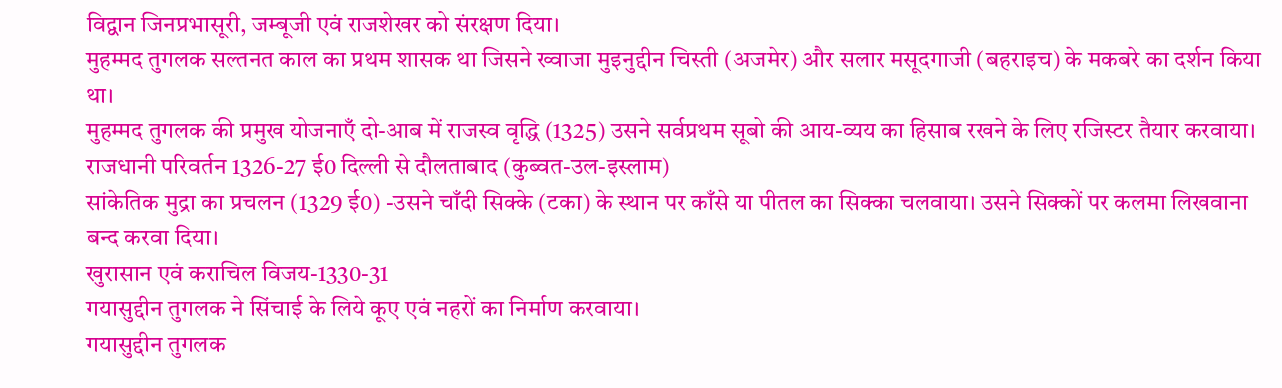विद्वान जिनप्रभासूरी, जम्बूजी एवं राजशेखर को संरक्षण दिया।
मुहम्मद तुगलक सल्तनत काल का प्रथम शासक था जिसने ख्वाजा मुइनुद्दीन चिस्ती (अजमेर) और सलार मसूदगाजी (बहराइच) के मकबरे का दर्शन किया था।
मुहम्मद तुगलक की प्रमुख योजनाएँ दो-आब में राजस्व वृद्धि (1325) उसने सर्वप्रथम सूबो की आय-व्यय का हिसाब रखने के लिए रजिस्टर तैयार करवाया।
राजधानी परिवर्तन 1326-27 ई0 दिल्ली से दौलताबाद (कुब्वत-उल-इस्लाम)
सांकेतिक मुद्रा का प्रचलन (1329 ई0) -उसने चाँदी सिक्के (टका) के स्थान पर काँसे या पीतल का सिक्का चलवाया। उसने सिक्कों पर कलमा लिखवाना बन्द करवा दिया।
खुरासान एवं कराचिल विजय-1330-31
गयासुद्दीन तुगलक ने सिंचाई के लिये कूए एवं नहरों का निर्माण करवाया।
गयासुद्दीन तुगलक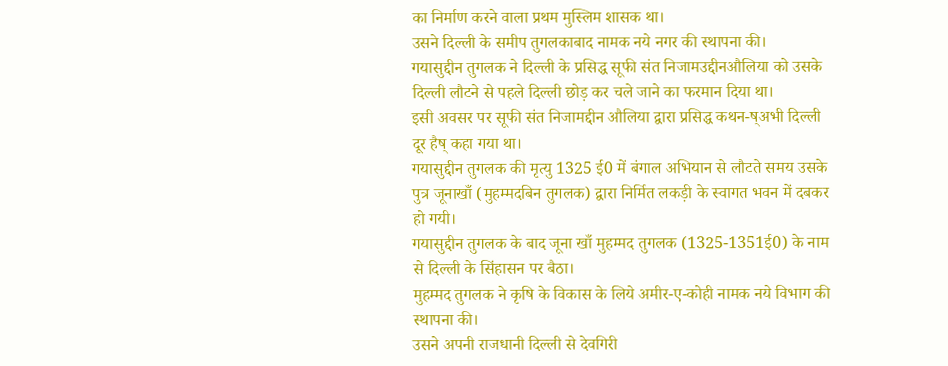का निर्माण करने वाला प्रथम मुस्लिम शासक था।
उसने दिल्ली के समीप तुगलकाबाद नामक नये नगर की स्थापना की।
गयासुद्दीन तुगलक ने दिल्ली के प्रसिद्ध सूफी संत निजामउद्दीनऔलिया को उसके दिल्ली लौटने से पहले दिल्ली छोड़ कर चले जाने का फरमान दिया था।
इसी अवसर पर सूफी संत निजामद्दीन औलिया द्वारा प्रसिद्ध कथन-ष्अभी दिल्ली दूर हैष् कहा गया था।
गयासुद्दीन तुगलक की मृत्यु 1325 ई0 में बंगाल अभियान से लौटते समय उसके पुत्र जूनाखाँ (मुहम्मदबिन तुगलक) द्वारा निर्मित लकड़ी के स्वागत भवन में दबकर हो गयी।
गयासुद्दीन तुगलक के बाद जूना खाँ मुहम्मद तुगलक (1325-1351ई0) के नाम से दिल्ली के सिंहासन पर बैठा।
मुहम्मद तुगलक ने कृषि के विकास के लिये अमीर-ए-कोही नामक नये विभाग की स्थापना की।
उसने अपनी राजधानी दिल्ली से देवगिरी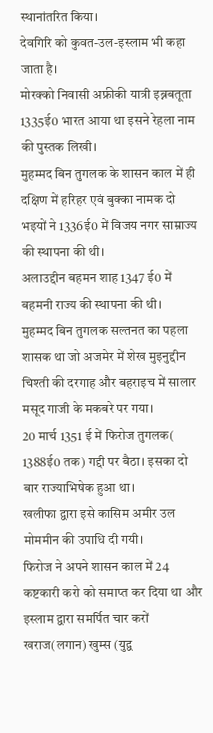स्थानांतरित किया।
देवगिरि को कुवत-उल-इस्लाम भी कहा जाता है।
मोरक्को निवासी अफ्रीकी यात्री इब्नबतूता 1335ई0 भारत आया था इसने रेहला नाम की पुस्तक लिखी।
मुहम्मद बिन तुगलक के शासन काल में ही दक्षिण में हरिहर एवं बुक्का नामक दो भइयों ने 1336ई0 में विजय नगर साम्राज्य की स्थापना की थी।
अलाउद्दीन बहमन शाह 1347 ई0 में बहमनी राज्य की स्थापना की थी।
मुहम्मद बिन तुगलक सल्तनत का पहला शासक था जो अजमेर में शेख मुइनुद्दीन चिश्ती की दरगाह और बहराइच में सालार मसूद गाजी के मकबरे पर गया।
20 मार्च 1351 ई में फिरोज तुगलक( 1388ई0 तक) गद्दी पर बैठा। इसका दो बार राज्याभिषेक हुआ था।
खलीफा द्वारा इसे कासिम अमीर उल मोममीन की उपाधि दी गयी।
फिरोज ने अपने शासन काल में 24 कष्टकारी करो को समाप्त कर दिया था और इस्लाम द्वारा समर्पित चार करों खराज(लगान) खुम्स (युद्व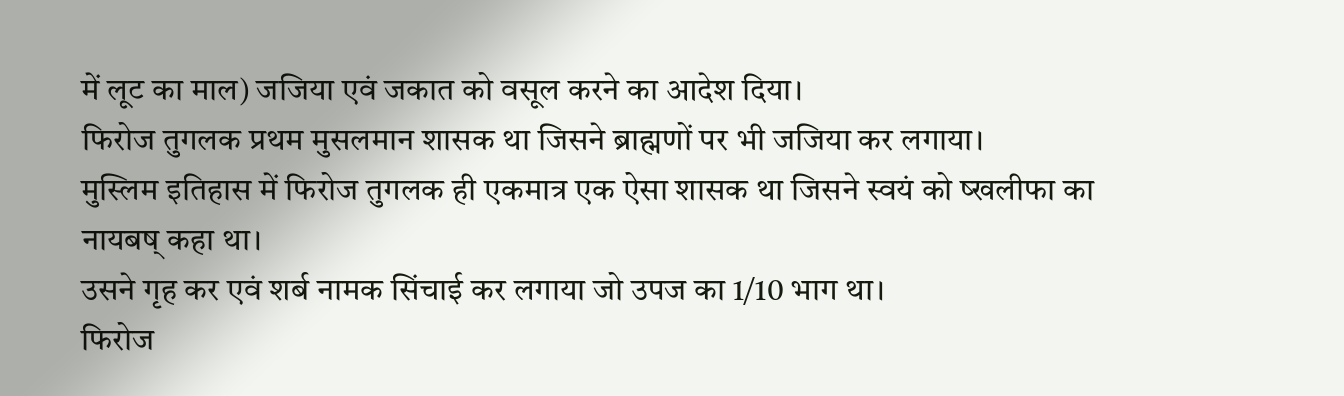में लूट का माल) जजिया एवं जकात को वसूल करने का आदेश दिया।
फिरोज तुगलक प्रथम मुसलमान शासक था जिसने ब्राह्मणों पर भी जजिया कर लगाया।
मुस्लिम इतिहास में फिरोज तुगलक ही एकमात्र एक ऐसा शासक था जिसने स्वयं को ष्खलीफा का नायबष् कहा था।
उसने गृह कर एवं शर्ब नामक सिंचाई कर लगाया जो उपज का 1/10 भाग था।
फिरोज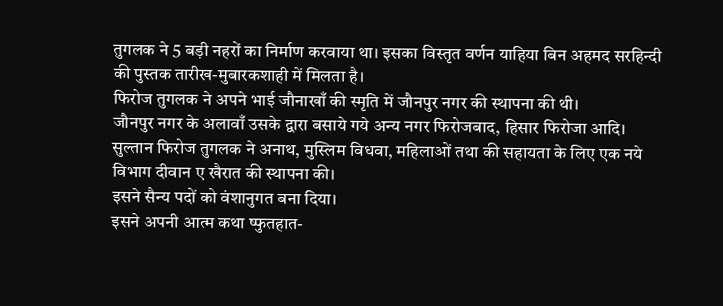तुगलक ने 5 बड़ी नहरों का निर्माण करवाया था। इसका विस्तृत वर्णन याहिया बिन अहमद सरहिन्दी की पुस्तक तारीख-मुबारकशाही में मिलता है।
फिरोज तुगलक ने अपने भाई जौनाखाँ की स्मृति में जौनपुर नगर की स्थापना की थी।
जौनपुर नगर के अलावाँ उसके द्वारा बसाये गये अन्य नगर फिरोजबाद, हिसार फिरोजा आदि।
सुल्तान फिरोज तुगलक ने अनाथ, मुस्लिम विधवा, महिलाओं तथा की सहायता के लिए एक नये विभाग दीवान ए खैरात की स्थापना की।
इसने सैन्य पदों को वंशानुगत बना दिया।
इसने अपनी आत्म कथा ष्फुतहात-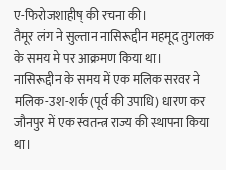ए-फिरोजशाहीष् की रचना की।
तैमूर लंग ने सुल्तान नासिरूद्दीन महमूद तुगलक के समय मे पर आक्रमण किया था।
नासिरूद्दीन के समय में एक मलिक सरवर ने मलिक-उश-शर्क (पूर्व की उपाधि) धारण कर जौनपुर में एक स्वतन्त्र राज्य की स्थापना किया था।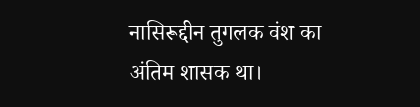नासिरूद्दीन तुगलक वंश का अंतिम शासक था।